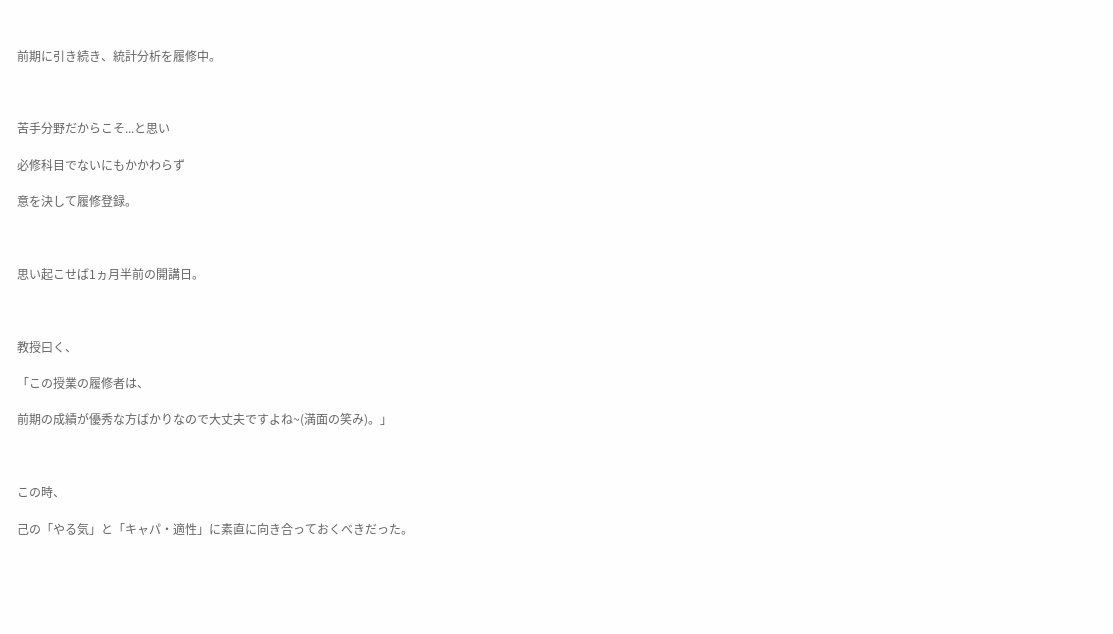前期に引き続き、統計分析を履修中。



苦手分野だからこそ...と思い

必修科目でないにもかかわらず

意を決して履修登録。



思い起こせば1ヵ月半前の開講日。



教授曰く、

「この授業の履修者は、

前期の成績が優秀な方ばかりなので大丈夫ですよね~(満面の笑み)。」



この時、

己の「やる気」と「キャパ・適性」に素直に向き合っておくべきだった。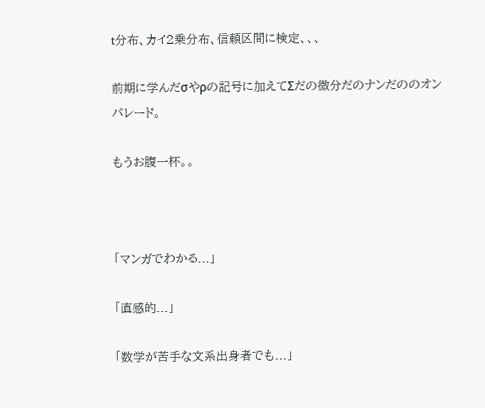t分布、カイ2乗分布、信頼区間に検定、、、

前期に学んだσやρの記号に加えてΣだの微分だのナンだののオンパレード。

もうお腹一杯。。



「マンガでわかる...」

「直感的...」

「数学が苦手な文系出身者でも...」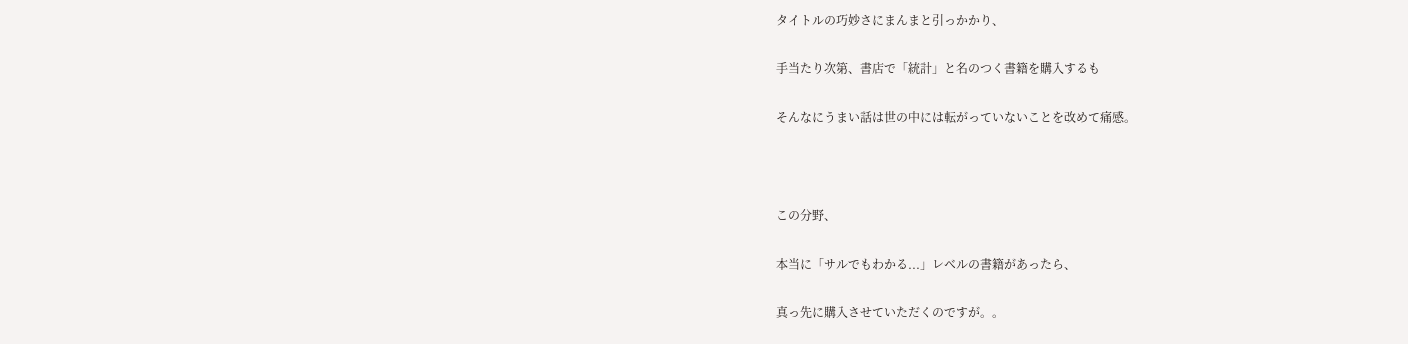タイトルの巧妙さにまんまと引っかかり、

手当たり次第、書店で「統計」と名のつく書籍を購入するも

そんなにうまい話は世の中には転がっていないことを改めて痛感。



この分野、

本当に「サルでもわかる...」レベルの書籍があったら、

真っ先に購入させていただくのですが。。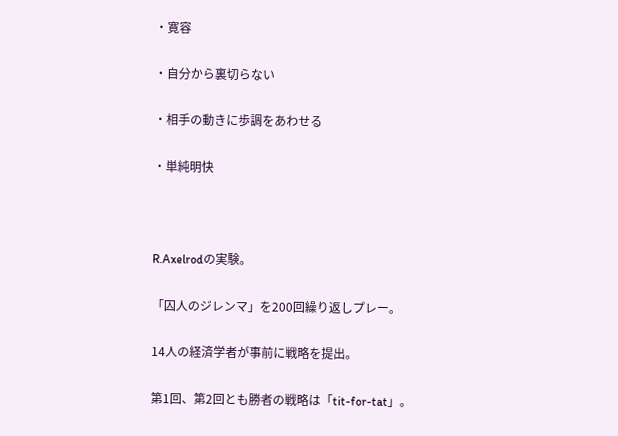・寛容

・自分から裏切らない

・相手の動きに歩調をあわせる

・単純明快



R.Axelrodの実験。

「囚人のジレンマ」を200回繰り返しプレー。

14人の経済学者が事前に戦略を提出。

第1回、第2回とも勝者の戦略は「tit-for-tat」。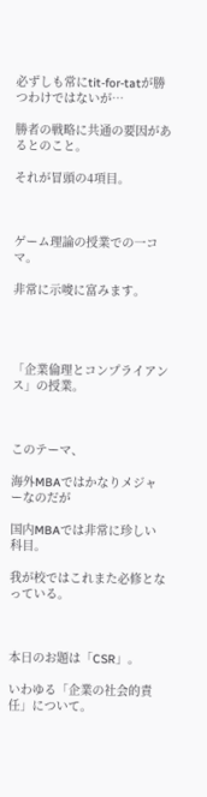必ずしも常にtit-for-tatが勝つわけではないが…

勝者の戦略に共通の要因があるとのこと。

それが冒頭の4項目。



ゲーム理論の授業での一コマ。

非常に示唆に富みます。




「企業倫理とコンプライアンス」の授業。



このテーマ、

海外MBAではかなりメジャーなのだが

国内MBAでは非常に珍しい科目。

我が校ではこれまた必修となっている。



本日のお題は「CSR」。

いわゆる「企業の社会的責任」について。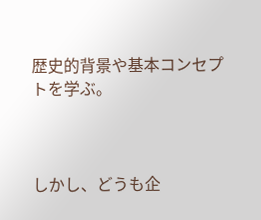歴史的背景や基本コンセプトを学ぶ。



しかし、どうも企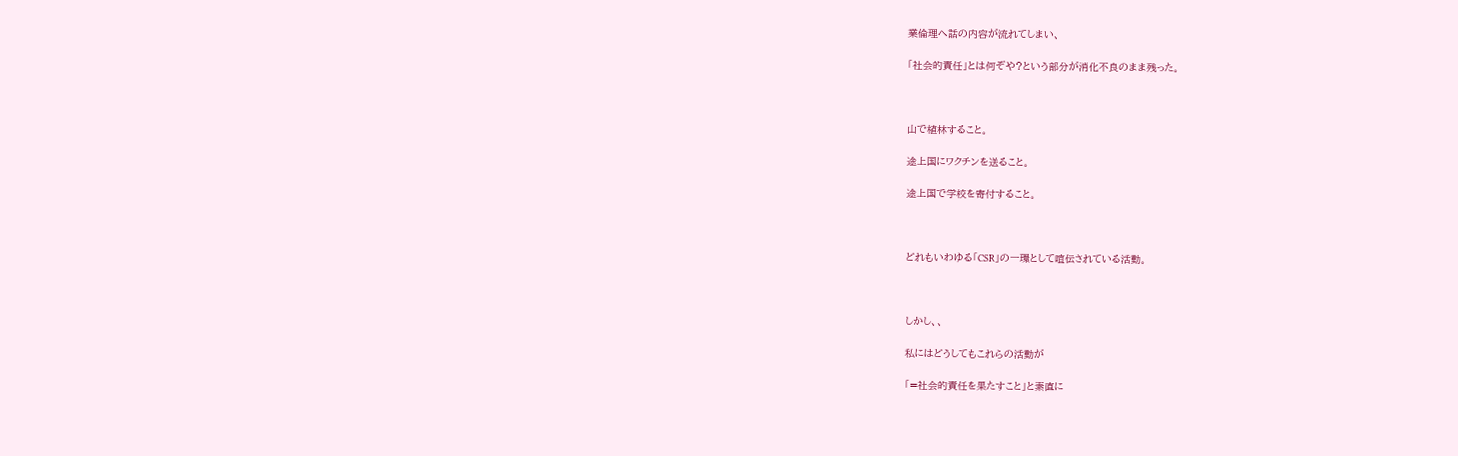業倫理へ話の内容が流れてしまい、

「社会的責任」とは何ぞや?という部分が消化不良のまま残った。



山で植林すること。

途上国にワクチンを送ること。

途上国で学校を寄付すること。



どれもいわゆる「CSR」の一環として喧伝されている活動。



しかし、、

私にはどうしてもこれらの活動が

「=社会的責任を果たすこと」と素直に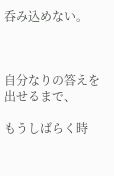呑み込めない。



自分なりの答えを出せるまで、

もうしばらく時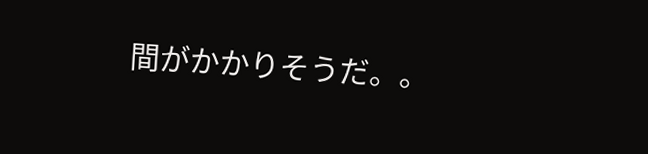間がかかりそうだ。。